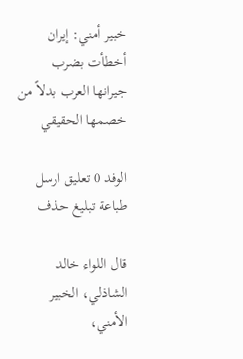خبير أمني: إيران أخطأت بضرب جيرانها العرب بدلاً من خصمها الحقيقي

الوفد 0 تعليق ارسل طباعة تبليغ حذف

قال اللواء خالد الشاذلي، الخبير الأمني،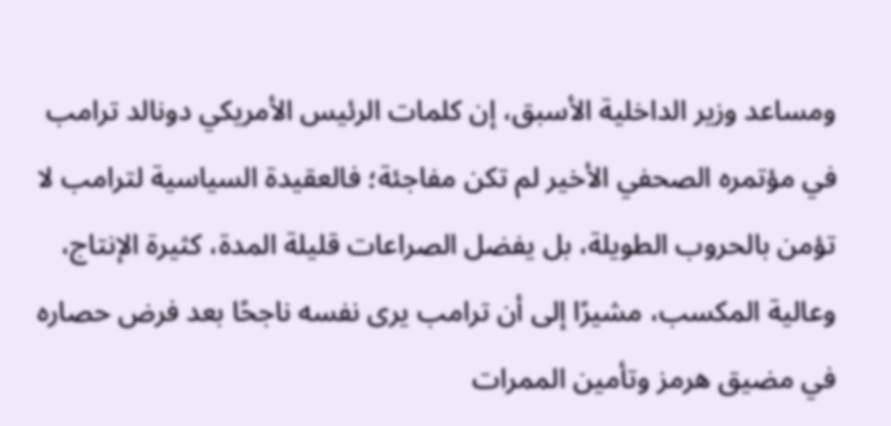ومساعد وزير الداخلية الأسبق، إن كلمات الرئيس الأمريكي دونالد ترامب في مؤتمره الصحفي الأخير لم تكن مفاجئة؛ فالعقيدة السياسية لترامب لا تؤمن بالحروب الطويلة، بل يفضل الصراعات قليلة المدة، كثيرة الإنتاج، وعالية المكسب، مشيرًا إلى أن ترامب يرى نفسه ناجحًا بعد فرض حصاره في مضيق هرمز وتأمين الممرات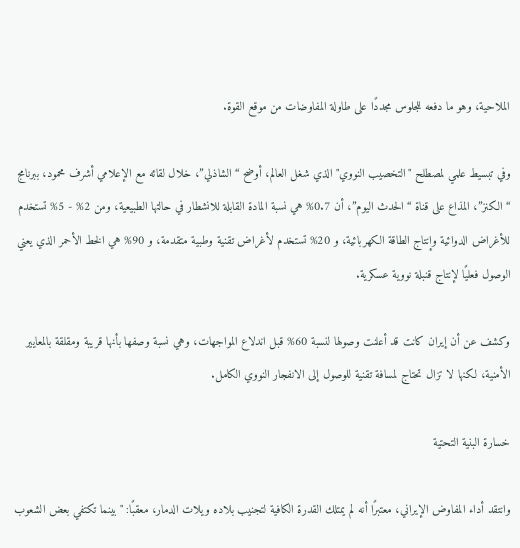الملاحية، وهو ما دفعه للجلوس مجددًا على طاولة المفاوضات من موقع القوة.

وفي تبسيط علمي لمصطلح "التخصيب النووي" الذي شغل العالم، أوضح “الشاذلي”، خلال لقائه مع الإعلامي أشرف محمود، ببرنامج “الكنز”، المذاع على قناة “الحدث اليوم”، أن 0.7% هي نسبة المادة القابلة للانشطار في حالتها الطبيعية، ومن 2% - 5% تستخدم للأغراض الدوائية وإنتاج الطاقة الكهربائية، و 20% تستخدم لأغراض تقنية وطبية متقدمة، و 90% هي الخط الأحمر الذي يعني الوصول فعليًا لإنتاج قنبلة نووية عسكرية.

وكشف عن أن إيران كانت قد أعلنت وصولها لنسبة 60% قبل اندلاع المواجهات، وهي نسبة وصفها بأنها قريبة ومقلقة بالمعايير الأمنية، لكنها لا تزال تحتاج لمسافة تقنية للوصول إلى الانفجار النووي الكامل.

خسارة البنية التحتية

وانتقد أداء المفاوض الإيراني، معتبرًا أنه لم يمتلك القدرة الكافية لتجنيب بلاده ويلات الدمار، معقبًا: "بينما تكتفي بعض الشعوب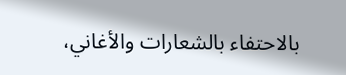بالاحتفاء بالشعارات والأغاني،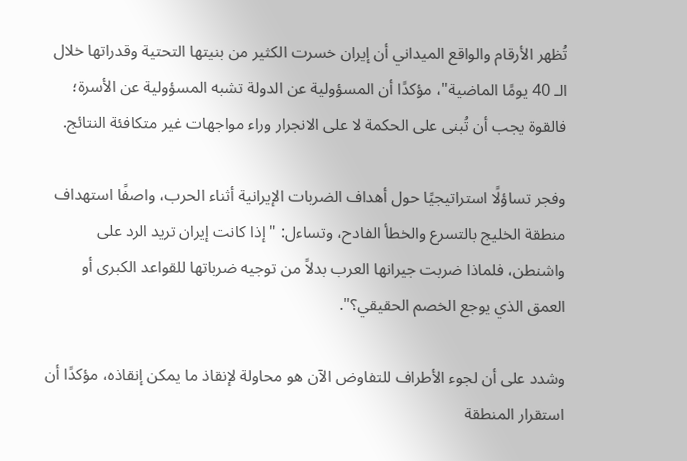تُظهر الأرقام والواقع الميداني أن إيران خسرت الكثير من بنيتها التحتية وقدراتها خلال الـ 40 يومًا الماضية"، مؤكدًا أن المسؤولية عن الدولة تشبه المسؤولية عن الأسرة؛ فالقوة يجب أن تُبنى على الحكمة لا على الانجرار وراء مواجهات غير متكافئة النتائج.

وفجر تساؤلًا استراتيجيًا حول أهداف الضربات الإيرانية أثناء الحرب، واصفًا استهداف منطقة الخليج بالتسرع والخطأ الفادح، وتساءل: "إذا كانت إيران تريد الرد على واشنطن، فلماذا ضربت جيرانها العرب بدلاً من توجيه ضرباتها للقواعد الكبرى أو العمق الذي يوجع الخصم الحقيقي؟".

وشدد على أن لجوء الأطراف للتفاوض الآن هو محاولة لإنقاذ ما يمكن إنقاذه، مؤكدًا أن استقرار المنطقة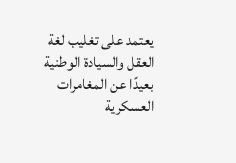يعتمد على تغليب لغة العقل والسيادة الوطنية بعيدًا عن المغامرات العسكرية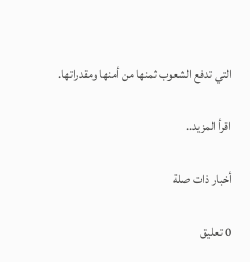التي تدفع الشعوب ثمنها من أمنها ومقدراتها.

اقرأ المزيد..

أخبار ذات صلة

0 تعليق